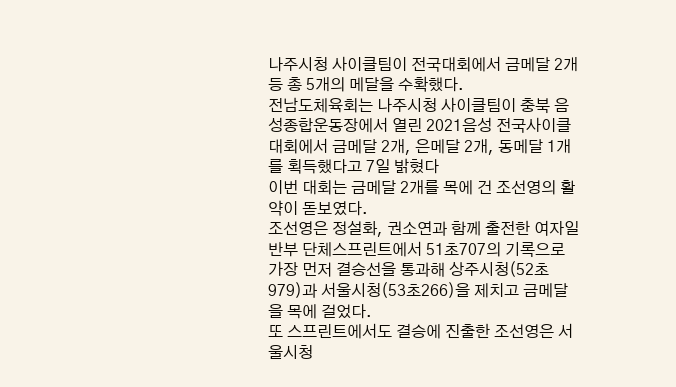나주시청 사이클팀이 전국대회에서 금메달 2개 등 총 5개의 메달을 수확했다.
전남도체육회는 나주시청 사이클팀이 충북 음성종합운동장에서 열린 2021음성 전국사이클대회에서 금메달 2개, 은메달 2개, 동메달 1개를 획득했다고 7일 밝혔다
이번 대회는 금메달 2개를 목에 건 조선영의 활약이 돋보였다.
조선영은 정설화, 권소연과 함께 출전한 여자일반부 단체스프린트에서 51초707의 기록으로 가장 먼저 결승선을 통과해 상주시청(52초979)과 서울시청(53초266)을 제치고 금메달을 목에 걸었다.
또 스프린트에서도 결승에 진출한 조선영은 서울시청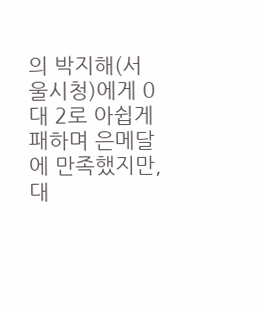의 박지해(서울시청)에게 0대 2로 아쉽게 패하며 은메달에 만족했지만, 대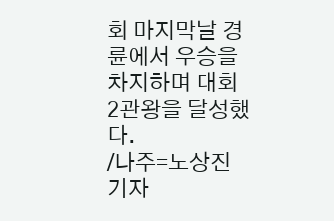회 마지막날 경륜에서 우승을 차지하며 대회 2관왕을 달성했다.
/나주=노상진 기자